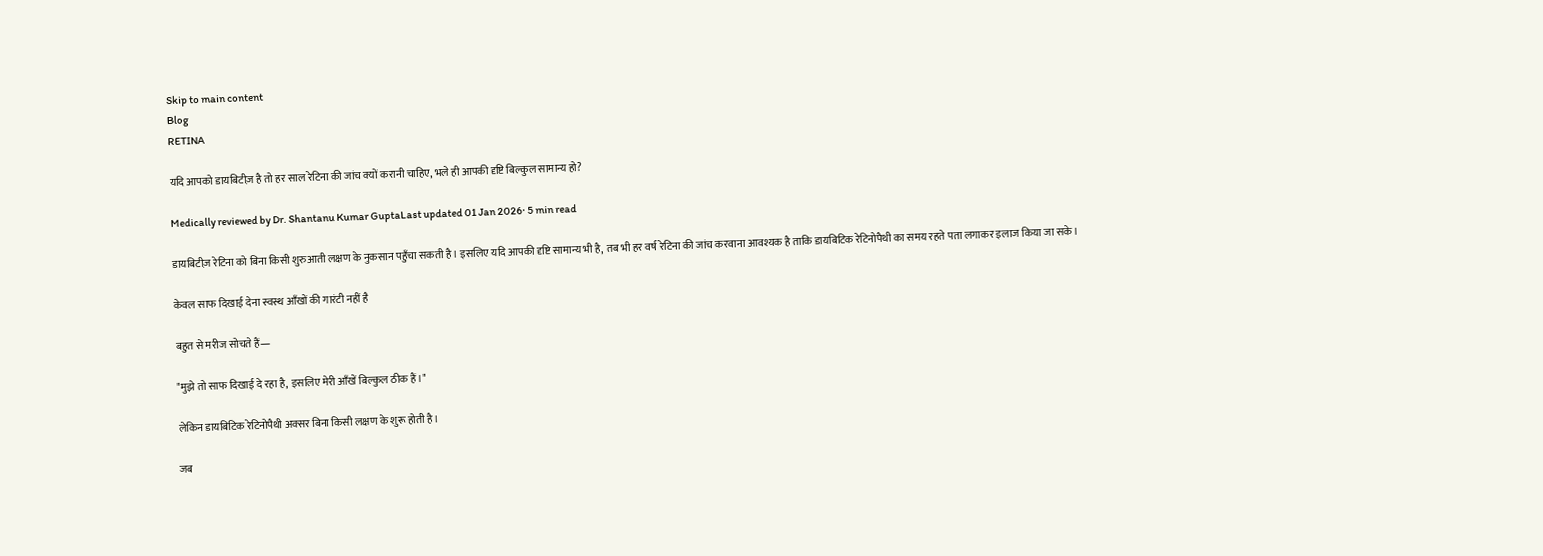Skip to main content
Blog
RETINA

यदि आपको डायबिटीज़ है तो हर साल रेटिना की जांच क्यों करानी चाहिए, भले ही आपकी दृष्टि बिल्कुल सामान्य हो?

Medically reviewed by Dr. Shantanu Kumar GuptaLast updated 01 Jan 2026· 5 min read

डायबिटीज़ रेटिना को बिना किसी शुरुआती लक्षण के नुकसान पहुँचा सकती है। इसलिए यदि आपकी दृष्टि सामान्य भी है, तब भी हर वर्ष रेटिना की जांच करवाना आवश्यक है ताकि डायबिटिक रेटिनोपैथी का समय रहते पता लगाकर इलाज किया जा सके।

केवल साफ दिखाई देना स्वस्थ आँखों की गारंटी नहीं है

बहुत से मरीज सोचते हैं—

"मुझे तो साफ दिखाई दे रहा है, इसलिए मेरी आँखें बिल्कुल ठीक हैं।"

लेकिन डायबिटिक रेटिनोपैथी अक्सर बिना किसी लक्षण के शुरू होती है।

जब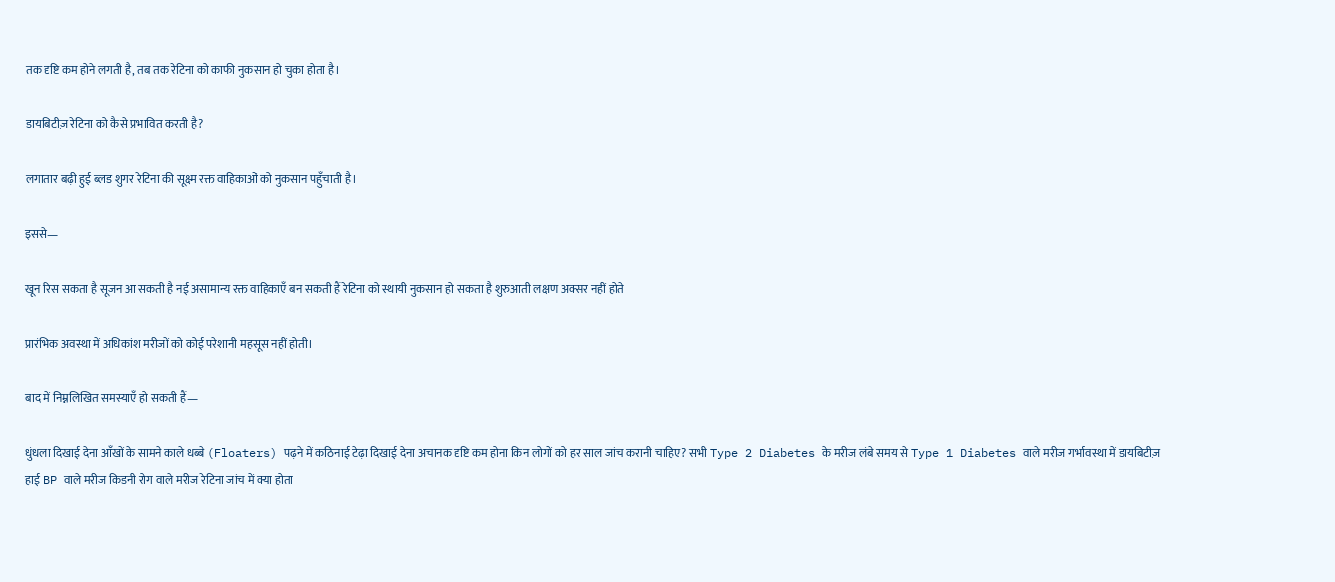तक दृष्टि कम होने लगती है, तब तक रेटिना को काफी नुकसान हो चुका होता है।

डायबिटीज़ रेटिना को कैसे प्रभावित करती है?

लगातार बढ़ी हुई ब्लड शुगर रेटिना की सूक्ष्म रक्त वाहिकाओं को नुकसान पहुँचाती है।

इससे—

खून रिस सकता है सूजन आ सकती है नई असामान्य रक्त वाहिकाएँ बन सकती हैं रेटिना को स्थायी नुकसान हो सकता है शुरुआती लक्षण अक्सर नहीं होते

प्रारंभिक अवस्था में अधिकांश मरीजों को कोई परेशानी महसूस नहीं होती।

बाद में निम्नलिखित समस्याएँ हो सकती हैं—

धुंधला दिखाई देना आँखों के सामने काले धब्बे (Floaters) पढ़ने में कठिनाई टेढ़ा दिखाई देना अचानक दृष्टि कम होना किन लोगों को हर साल जांच करानी चाहिए? सभी Type 2 Diabetes के मरीज लंबे समय से Type 1 Diabetes वाले मरीज गर्भावस्था में डायबिटीज़ हाई BP वाले मरीज किडनी रोग वाले मरीज रेटिना जांच में क्या होता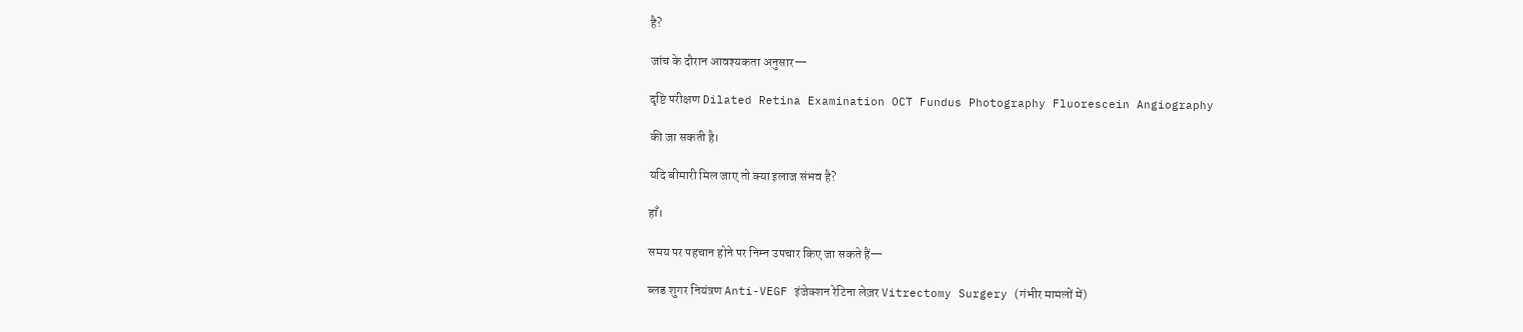है?

जांच के दौरान आवश्यकता अनुसार—

दृष्टि परीक्षण Dilated Retina Examination OCT Fundus Photography Fluorescein Angiography

की जा सकती है।

यदि बीमारी मिल जाए तो क्या इलाज संभव है?

हाँ।

समय पर पहचान होने पर निम्न उपचार किए जा सकते हैं—

ब्लड शुगर नियंत्रण Anti-VEGF इंजेक्शन रेटिना लेज़र Vitrectomy Surgery (गंभीर मामलों में)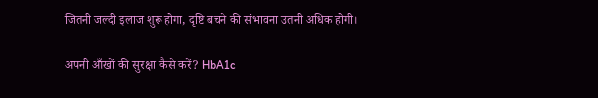जितनी जल्दी इलाज शुरू होगा, दृष्टि बचने की संभावना उतनी अधिक होगी।

अपनी आँखों की सुरक्षा कैसे करें? HbA1c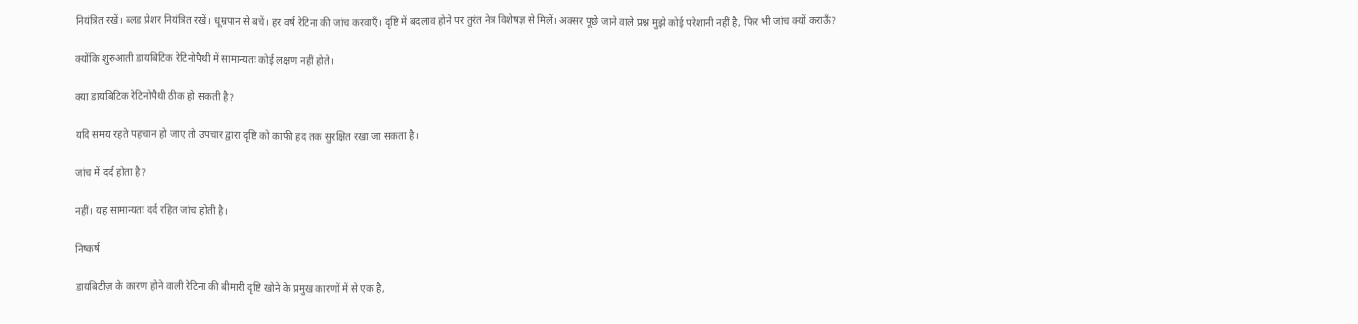नियंत्रित रखें। ब्लड प्रेशर नियंत्रित रखें। धूम्रपान से बचें। हर वर्ष रेटिना की जांच करवाएँ। दृष्टि में बदलाव होने पर तुरंत नेत्र विशेषज्ञ से मिलें। अक्सर पूछे जाने वाले प्रश्न मुझे कोई परेशानी नहीं है, फिर भी जांच क्यों कराऊँ?

क्योंकि शुरुआती डायबिटिक रेटिनोपैथी में सामान्यतः कोई लक्षण नहीं होते।

क्या डायबिटिक रेटिनोपैथी ठीक हो सकती है?

यदि समय रहते पहचान हो जाए तो उपचार द्वारा दृष्टि को काफी हद तक सुरक्षित रखा जा सकता है।

जांच में दर्द होता है?

नहीं। यह सामान्यतः दर्द रहित जांच होती है।

निष्कर्ष

डायबिटीज़ के कारण होने वाली रेटिना की बीमारी दृष्टि खोने के प्रमुख कारणों में से एक है,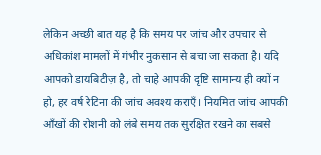लेकिन अच्छी बात यह है कि समय पर जांच और उपचार से अधिकांश मामलों में गंभीर नुकसान से बचा जा सकता है। यदि आपको डायबिटीज़ है, तो चाहे आपकी दृष्टि सामान्य ही क्यों न हो, हर वर्ष रेटिना की जांच अवश्य कराएँ। नियमित जांच आपकी आँखों की रोशनी को लंबे समय तक सुरक्षित रखने का सबसे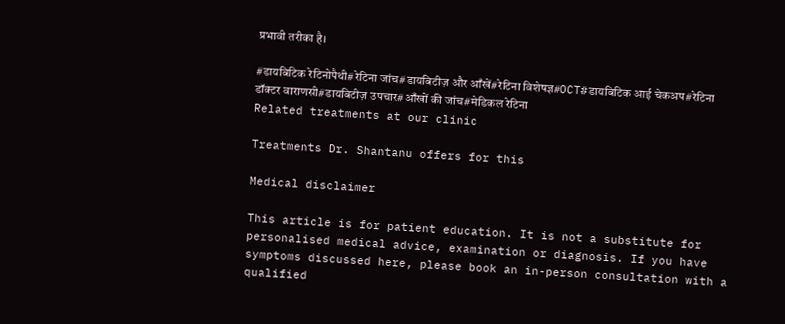प्रभावी तरीका है।

#डायबिटिक रेटिनोपैथी#रेटिना जांच#डायबिटीज़ और आँखें#रेटिना विशेषज्ञ#OCT#डायबिटिक आई चेकअप#रेटिना डॉक्टर वाराणसी#डायबिटीज़ उपचार#आँखों की जांच#मेडिकल रेटिना
Related treatments at our clinic

Treatments Dr. Shantanu offers for this

Medical disclaimer

This article is for patient education. It is not a substitute for personalised medical advice, examination or diagnosis. If you have symptoms discussed here, please book an in-person consultation with a qualified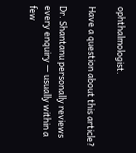ophthalmologist.

Have a question about this article?

Dr. Shantanu personally reviews every enquiry — usually within a few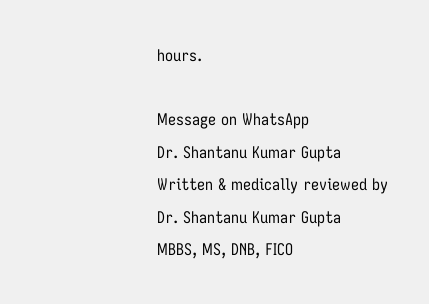hours.

Message on WhatsApp
Dr. Shantanu Kumar Gupta
Written & medically reviewed by
Dr. Shantanu Kumar Gupta
MBBS, MS, DNB, FICO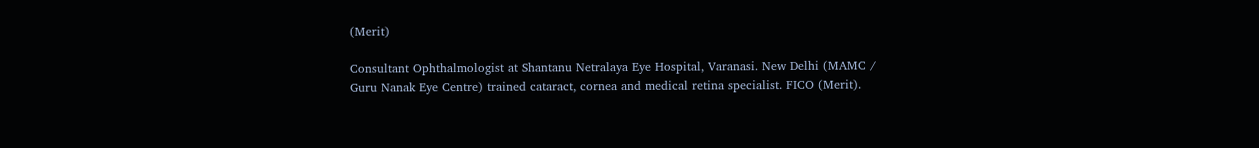(Merit)

Consultant Ophthalmologist at Shantanu Netralaya Eye Hospital, Varanasi. New Delhi (MAMC / Guru Nanak Eye Centre) trained cataract, cornea and medical retina specialist. FICO (Merit).